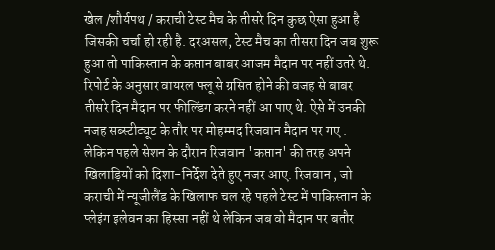खेल /शौर्यपथ / कराची टेस्ट मैच के तीसरे दिन कुछ ऐसा हुआ है जिसकी चर्चा हो रही है. दरअसल, टेस्ट मैच का तीसरा दिन जब शुरू हुआ तो पाकिस्तान के कप्तान बाबर आजम मैदान पर नहीं उतरे थे. रिपोर्ट के अनुसार वायरल फ्लू से ग्रसित होने की वजह से बाबर तीसरे दिन मैदान पर फील्डिंग करने नहीं आ पाए थे. ऐसे में उनकी नजह सब्स्टीट्यूट के तौर पर मोहम्मद रिजवान मैदान पर गए . लेकिन पहले सेशन के दौरान रिजवान 'कप्तान' की तरह अपने खिलाड़ियों को दिशा-निर्देश देते हुए नजर आए. रिजवान , जो कराची में न्यूजीलैंड के खिलाफ चल रहे पहले टेस्ट में पाकिस्तान के प्लेइंग इलेवन का हिस्सा नहीं थे लेकिन जब वो मैदान पर बतौर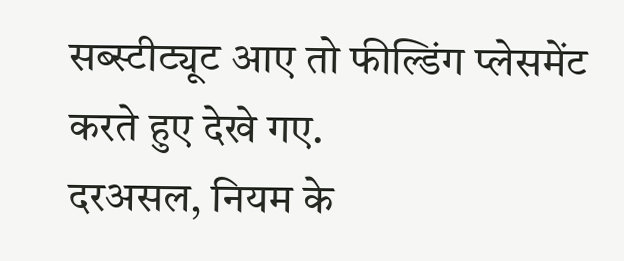सब्स्टीट्यूट आए तो फील्डिंग प्लेसमेंट करते हुए देखे गए.
दरअसल, नियम के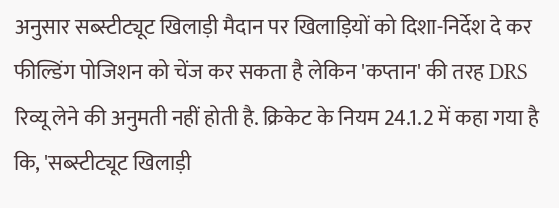अनुसार सब्स्टीट्यूट खिलाड़ी मैदान पर खिलाड़ियों को दिशा-निर्देश दे कर फील्डिंग पोजिशन को चेंज कर सकता है लेकिन 'कप्तान' की तरह DRS रिव्यू लेने की अनुमती नहीं होती है. क्रिकेट के नियम 24.1.2 में कहा गया है कि, 'सब्स्टीट्यूट खिलाड़ी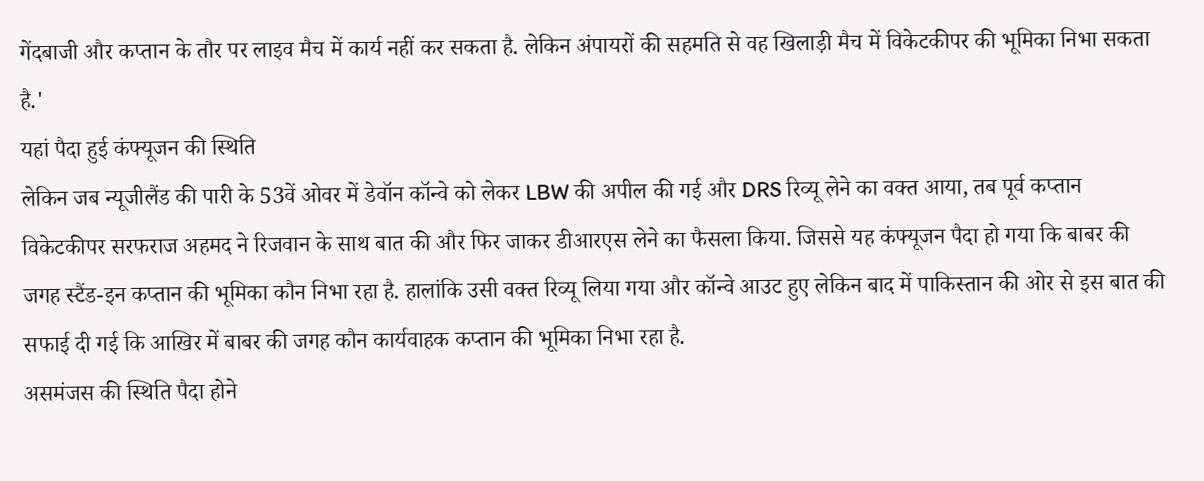गेंदबाजी और कप्तान के तौर पर लाइव मैच में कार्य नहीं कर सकता है. लेकिन अंपायरों की सहमति से वह खिलाड़ी मैच में विकेटकीपर की भूमिका निभा सकता है.'
यहां पैदा हुई कंफ्यूजन की स्थिति
लेकिन जब न्यूजीलैंड की पारी के 53वें ओवर में डेवॉन कॉन्वे को लेकर LBW की अपील की गई और DRS रिव्यू लेने का वक्त आया, तब पूर्व कप्तान विकेटकीपर सरफराज अहमद ने रिजवान के साथ बात की और फिर जाकर डीआरएस लेने का फैसला किया. जिससे यह कंफ्यूजन पैदा हो गया कि बाबर की जगह स्टैंड-इन कप्तान की भूमिका कौन निभा रहा है. हालांकि उसी वक्त रिव्यू लिया गया और कॉन्वे आउट हुए लेकिन बाद में पाकिस्तान की ओर से इस बात की सफाई दी गई कि आखिर में बाबर की जगह कौन कार्यवाहक कप्तान की भूमिका निभा रहा है.
असमंजस की स्थिति पैदा होने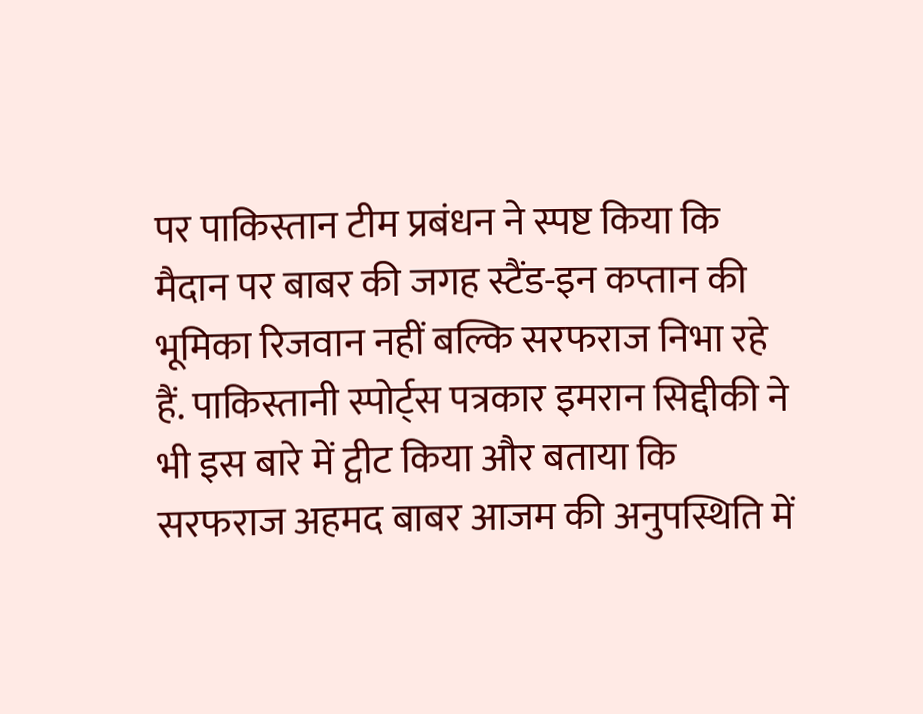पर पाकिस्तान टीम प्रबंधन ने स्पष्ट किया कि मैदान पर बाबर की जगह स्टैंड-इन कप्तान की भूमिका रिजवान नहीं बल्कि सरफराज निभा रहे हैं. पाकिस्तानी स्पोर्ट्स पत्रकार इमरान सिद्दीकी ने भी इस बारे में ट्वीट किया और बताया कि सरफराज अहमद बाबर आजम की अनुपस्थिति में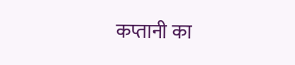कप्तानी का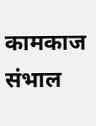कामकाज संभाल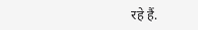रहे हैं.